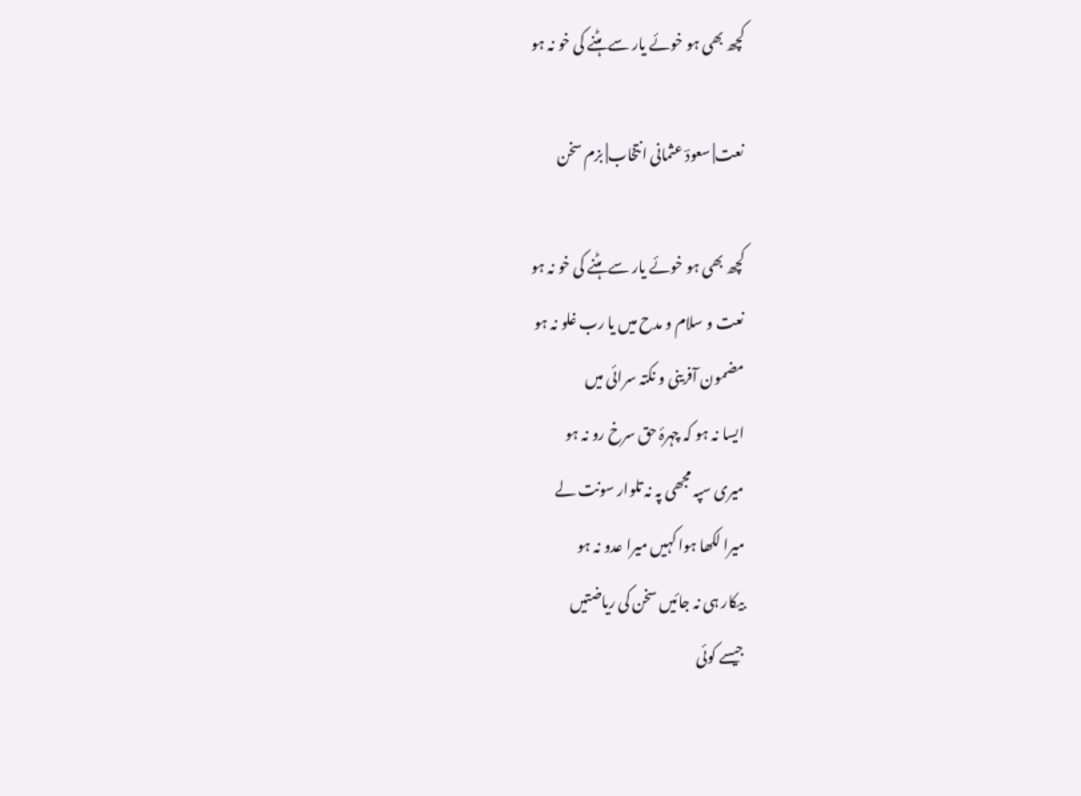کچھ بھی ہو خوئے یار سے ہٹنے کی خو نہ ہو

نعت| سعودؔ عثمانی انتخاب| بزم سخن

کچھ بھی ہو خوئے یار سے ہٹنے کی خو نہ ہو
نعت و سلام و مدح میں یا رب غلو نہ ہو
مضمون آفرینی و نکتہ سرائی میں
ایسا نہ ہو کہ چہرۂ حق سرخ رو نہ ہو
میری سپہ مجھی پہ نہ تلوار سونت لے
میرا لکھا ہوا کہیں میرا عدو نہ ہو
بیکار ہی نہ جائیں سخن کی ریاضتیں
جیسے کوئی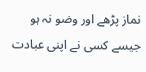نماز پڑھے اور وضو نہ ہو
جیسے کسی نے اپنی عبادت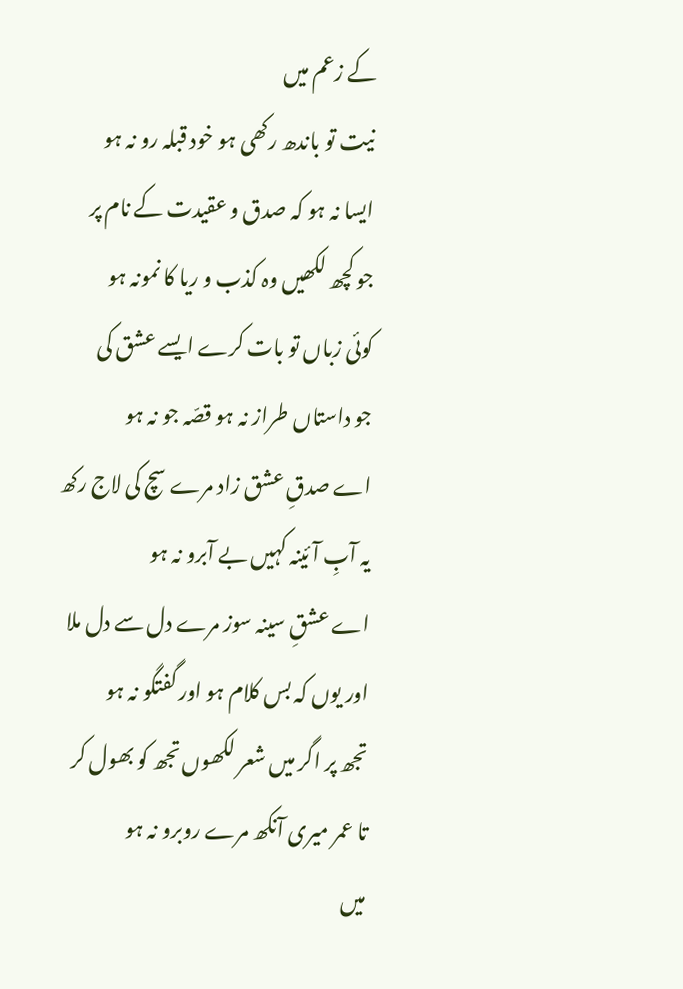کے زعم میں
نیت تو باندھ رکھی ہو خود قبلہ رو نہ ہو
ایسا نہ ہو کہ صدق و عقیدت کے نام پر
جو کچھ لکھیں وہ کذب و ریا کا نمونہ ہو
کوئی زباں تو بات کرے ایسے عشق کی
جو داستاں طراز نہ ہو قصّہ جو نہ ہو
اے صدقِ عشق زاد مرے سچ کی لاج رکھ
یہ آبِ آئینہ کہیں بے آبرو نہ ہو
اے عشقِ سینہ سوز مرے دل سے دل ملا
اور یوں کہ بس کلام ہو اور گفتگو نہ ہو
تجھ پر اگر میں شعر لکھوں تجھ کو بھول کر
تا عمر میری آنکھ مرے روبرو نہ ہو
میں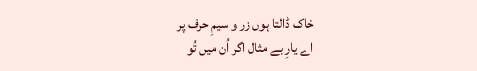خاک ڈالتا ہوں زر و سیمِ حرف پر
اے یارِ بے مثال اگر اُن میں تُو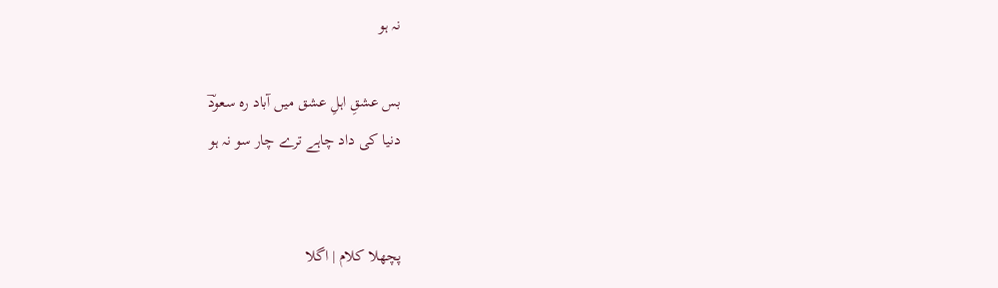نہ ہو

بس عشقِ اہلِ عشق میں آباد رہ سعودؔ
دنیا کی داد چاہے ترے چار سو نہ ہو


پچھلا کلام | اگلا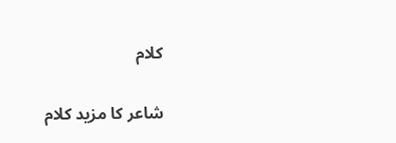کلام

شاعر کا مزید کلام